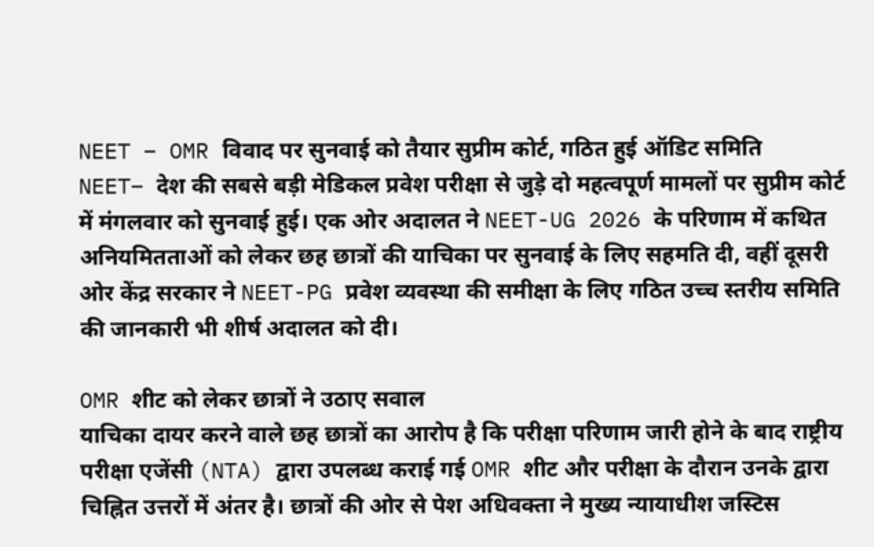NEET – OMR विवाद पर सुनवाई को तैयार सुप्रीम कोर्ट, गठित हुई ऑडिट समिति
NEET– देश की सबसे बड़ी मेडिकल प्रवेश परीक्षा से जुड़े दो महत्वपूर्ण मामलों पर सुप्रीम कोर्ट में मंगलवार को सुनवाई हुई। एक ओर अदालत ने NEET-UG 2026 के परिणाम में कथित अनियमितताओं को लेकर छह छात्रों की याचिका पर सुनवाई के लिए सहमति दी, वहीं दूसरी ओर केंद्र सरकार ने NEET-PG प्रवेश व्यवस्था की समीक्षा के लिए गठित उच्च स्तरीय समिति की जानकारी भी शीर्ष अदालत को दी।

OMR शीट को लेकर छात्रों ने उठाए सवाल
याचिका दायर करने वाले छह छात्रों का आरोप है कि परीक्षा परिणाम जारी होने के बाद राष्ट्रीय परीक्षा एजेंसी (NTA) द्वारा उपलब्ध कराई गई OMR शीट और परीक्षा के दौरान उनके द्वारा चिह्नित उत्तरों में अंतर है। छात्रों की ओर से पेश अधिवक्ता ने मुख्य न्यायाधीश जस्टिस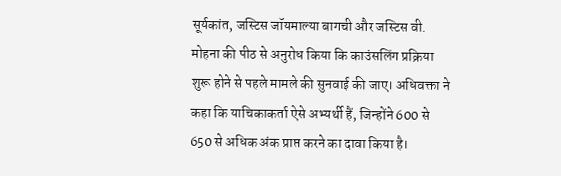सूर्यकांत, जस्टिस जॉयमाल्या बागची और जस्टिस वी. मोहना की पीठ से अनुरोध किया कि काउंसलिंग प्रक्रिया शुरू होने से पहले मामले की सुनवाई की जाए। अधिवक्ता ने कहा कि याचिकाकर्ता ऐसे अभ्यर्थी हैं, जिन्होंने 600 से 650 से अधिक अंक प्राप्त करने का दावा किया है।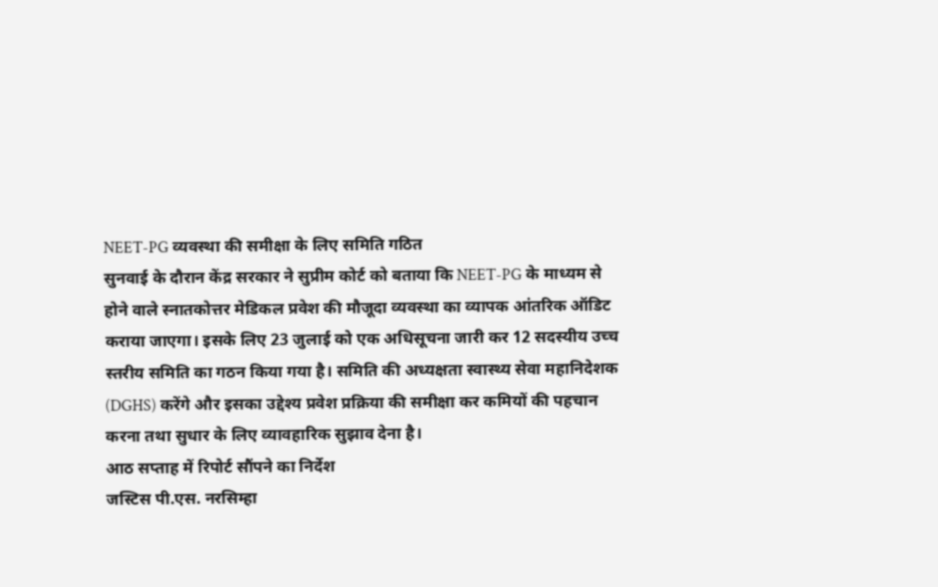NEET-PG व्यवस्था की समीक्षा के लिए समिति गठित
सुनवाई के दौरान केंद्र सरकार ने सुप्रीम कोर्ट को बताया कि NEET-PG के माध्यम से होने वाले स्नातकोत्तर मेडिकल प्रवेश की मौजूदा व्यवस्था का व्यापक आंतरिक ऑडिट कराया जाएगा। इसके लिए 23 जुलाई को एक अधिसूचना जारी कर 12 सदस्यीय उच्च स्तरीय समिति का गठन किया गया है। समिति की अध्यक्षता स्वास्थ्य सेवा महानिदेशक (DGHS) करेंगे और इसका उद्देश्य प्रवेश प्रक्रिया की समीक्षा कर कमियों की पहचान करना तथा सुधार के लिए व्यावहारिक सुझाव देना है।
आठ सप्ताह में रिपोर्ट सौंपने का निर्देश
जस्टिस पी.एस. नरसिम्हा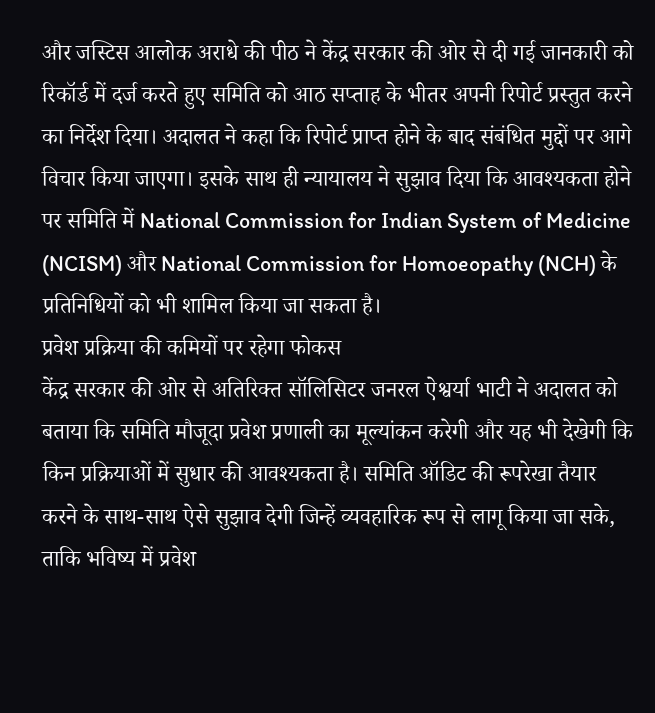और जस्टिस आलोक अराधे की पीठ ने केंद्र सरकार की ओर से दी गई जानकारी को रिकॉर्ड में दर्ज करते हुए समिति को आठ सप्ताह के भीतर अपनी रिपोर्ट प्रस्तुत करने का निर्देश दिया। अदालत ने कहा कि रिपोर्ट प्राप्त होने के बाद संबंधित मुद्दों पर आगे विचार किया जाएगा। इसके साथ ही न्यायालय ने सुझाव दिया कि आवश्यकता होने पर समिति में National Commission for Indian System of Medicine (NCISM) और National Commission for Homoeopathy (NCH) के प्रतिनिधियों को भी शामिल किया जा सकता है।
प्रवेश प्रक्रिया की कमियों पर रहेगा फोकस
केंद्र सरकार की ओर से अतिरिक्त सॉलिसिटर जनरल ऐश्वर्या भाटी ने अदालत को बताया कि समिति मौजूदा प्रवेश प्रणाली का मूल्यांकन करेगी और यह भी देखेगी कि किन प्रक्रियाओं में सुधार की आवश्यकता है। समिति ऑडिट की रूपरेखा तैयार करने के साथ-साथ ऐसे सुझाव देगी जिन्हें व्यवहारिक रूप से लागू किया जा सके, ताकि भविष्य में प्रवेश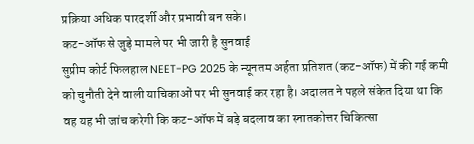प्रक्रिया अधिक पारदर्शी और प्रभावी बन सके।
कट-ऑफ से जुड़े मामले पर भी जारी है सुनवाई
सुप्रीम कोर्ट फिलहाल NEET-PG 2025 के न्यूनतम अर्हता प्रतिशत (कट-ऑफ) में की गई कमी को चुनौती देने वाली याचिकाओं पर भी सुनवाई कर रहा है। अदालत ने पहले संकेत दिया था कि वह यह भी जांच करेगी कि कट-ऑफ में बड़े बदलाव का स्नातकोत्तर चिकित्सा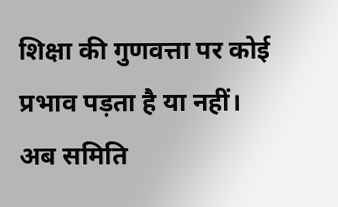शिक्षा की गुणवत्ता पर कोई प्रभाव पड़ता है या नहीं। अब समिति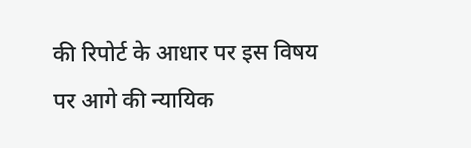की रिपोर्ट के आधार पर इस विषय पर आगे की न्यायिक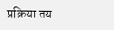प्रक्रिया तय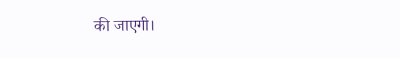की जाएगी।